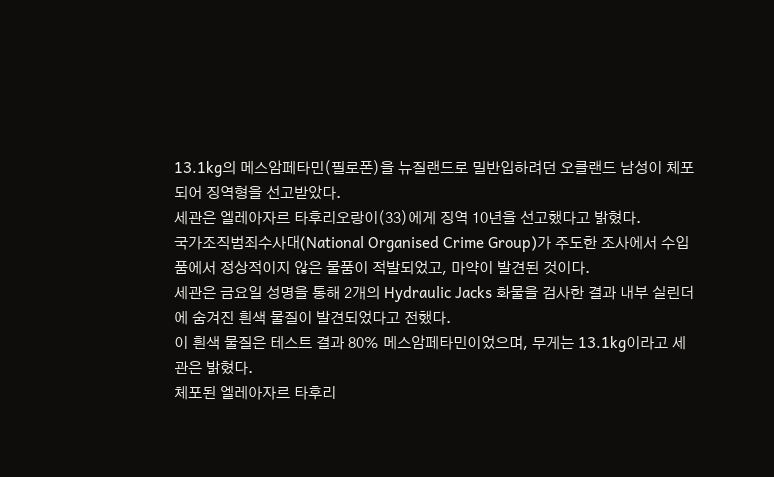13.1kg의 메스암페타민(필로폰)을 뉴질랜드로 밀반입하려던 오클랜드 남성이 체포되어 징역형을 선고받았다.
세관은 엘레아자르 타후리오랑이(33)에게 징역 10년을 선고했다고 밝혔다.
국가조직범죄수사대(National Organised Crime Group)가 주도한 조사에서 수입품에서 정상적이지 않은 물품이 적발되었고, 마약이 발견된 것이다.
세관은 금요일 성명을 통해 2개의 Hydraulic Jacks 화물을 검사한 결과 내부 실린더에 숨겨진 흰색 물질이 발견되었다고 전했다.
이 흰색 물질은 테스트 결과 80% 메스암페타민이었으며, 무게는 13.1kg이라고 세관은 밝혔다.
체포된 엘레아자르 타후리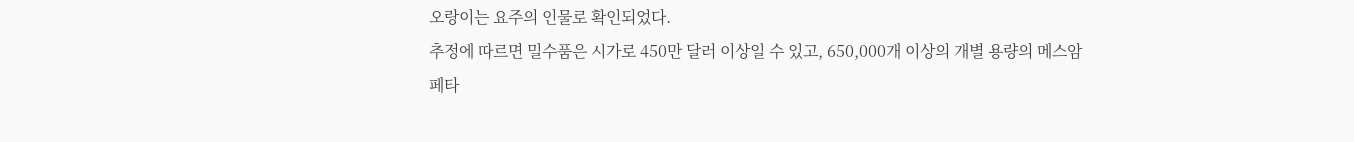오랑이는 요주의 인물로 확인되었다.
추정에 따르면 밀수품은 시가로 450만 달러 이상일 수 있고, 650,000개 이상의 개별 용량의 메스암페타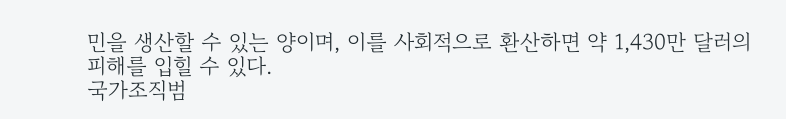민을 생산할 수 있는 양이며, 이를 사회적으로 환산하면 약 1,430만 달러의 피해를 입힐 수 있다.
국가조직범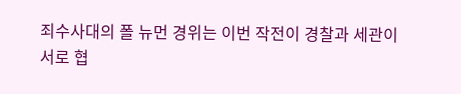죄수사대의 폴 뉴먼 경위는 이번 작전이 경찰과 세관이 서로 협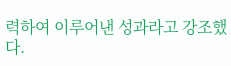력하여 이루어낸 성과라고 강조했다.